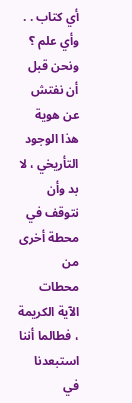أي كتاب . . وأي علم ؟
ونحن قبل أن نفتش عن هوية هذا الوجود التأريخي ، لا بد وأن نتوقف في محطة أخرى من
محطات الآية الكريمة ، فطالما أننا استبعدنا في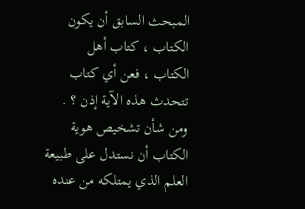المبحث السابق أن يكون الكتاب ، كتاب أهل
الكتاب ، فعن أي كتاب تتحدث هذه الآية إذن ؟ .
ومن شأن تشخيص هوية الكتاب أن نستدل على طبيعة العلم الذي يمتلكه من عنده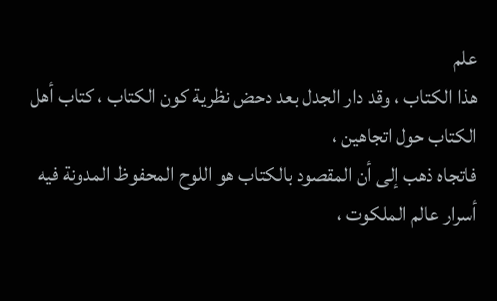علم
هذا الكتاب ، وقد دار الجدل بعد دحض نظرية كون الكتاب ، كتاب أهل الكتاب حول اتجاهين ،
فاتجاه ذهب إلى أن المقصود بالكتاب هو اللوح المحفوظ المدونة فيه أسرار عالم الملكوت ،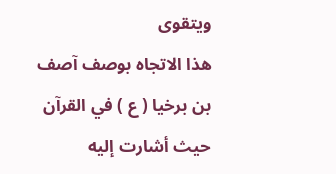ويتقوى
هذا الاتجاه بوصف آصف بن برخيا ( ع ) في القرآن حيث أشارت إليه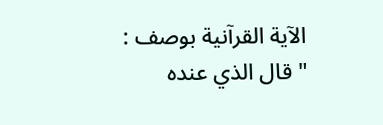الآية القرآنية بوصف :
" قال الذي عنده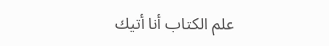علم الكتاب أنا أتيك